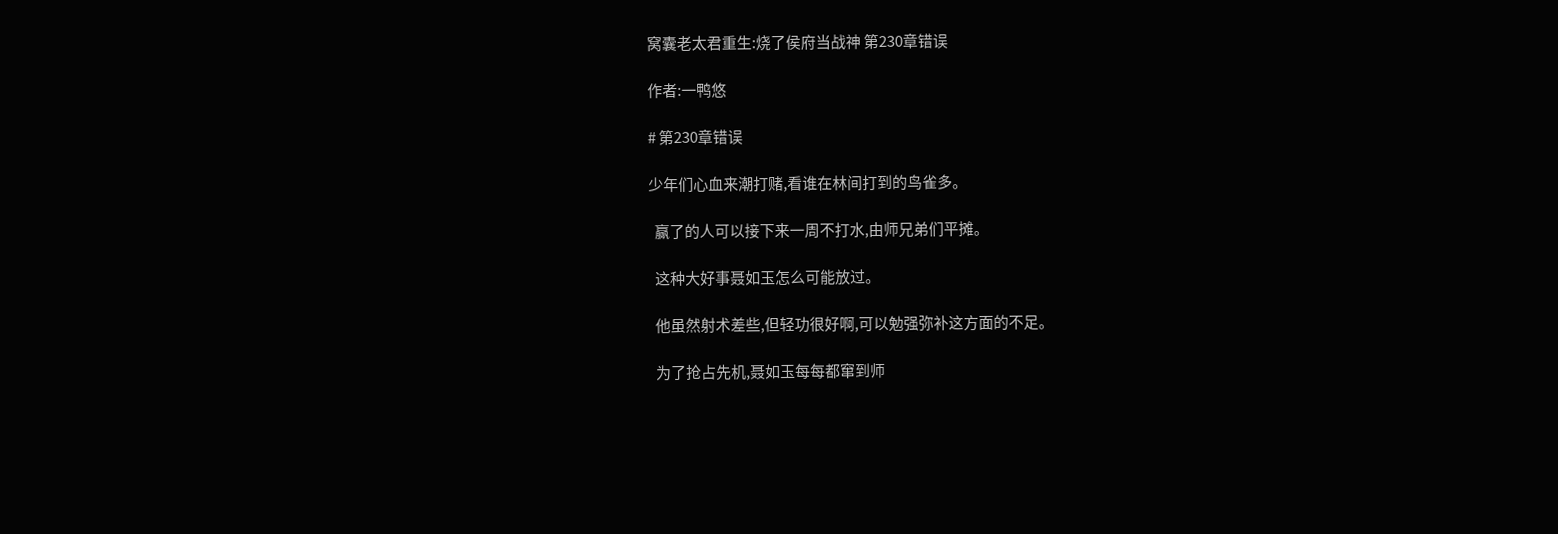窝囊老太君重生:烧了侯府当战神 第230章错误

作者:一鸭悠

# 第230章错误

少年们心血来潮打赌,看谁在林间打到的鸟雀多。

  赢了的人可以接下来一周不打水,由师兄弟们平摊。

  这种大好事聂如玉怎么可能放过。

  他虽然射术差些,但轻功很好啊,可以勉强弥补这方面的不足。

  为了抢占先机,聂如玉每每都窜到师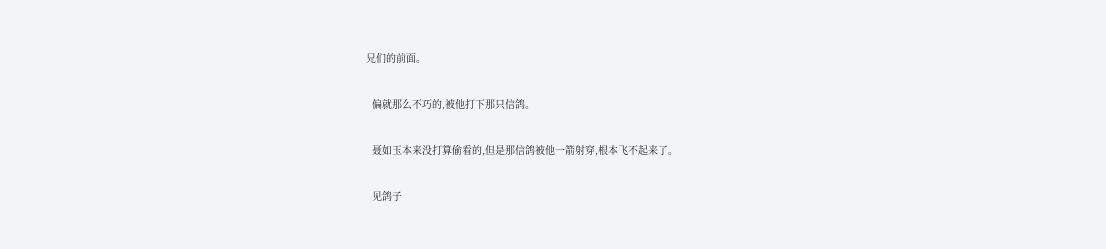兄们的前面。

  偏就那么不巧的,被他打下那只信鸽。

  聂如玉本来没打算偷看的,但是那信鸽被他一箭射穿,根本飞不起来了。

  见鸽子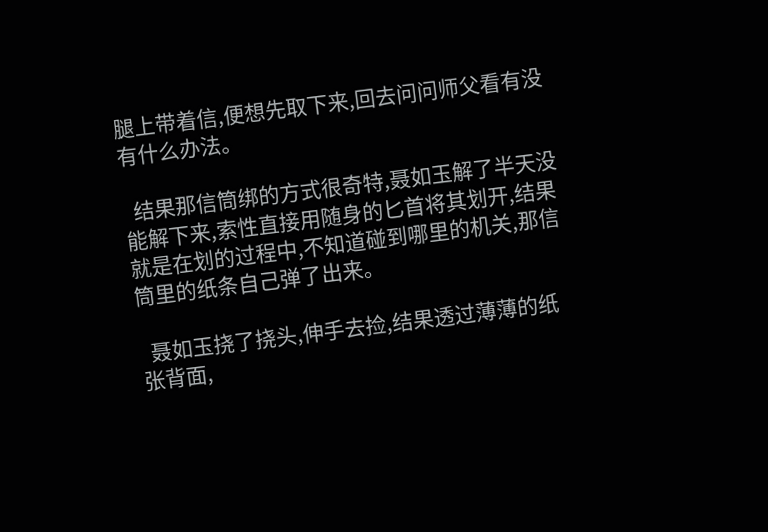腿上带着信,便想先取下来,回去问问师父看有没有什么办法。

  结果那信筒绑的方式很奇特,聂如玉解了半天没能解下来,索性直接用随身的匕首将其划开,结果就是在划的过程中,不知道碰到哪里的机关,那信筒里的纸条自己弹了出来。

  聂如玉挠了挠头,伸手去捡,结果透过薄薄的纸张背面,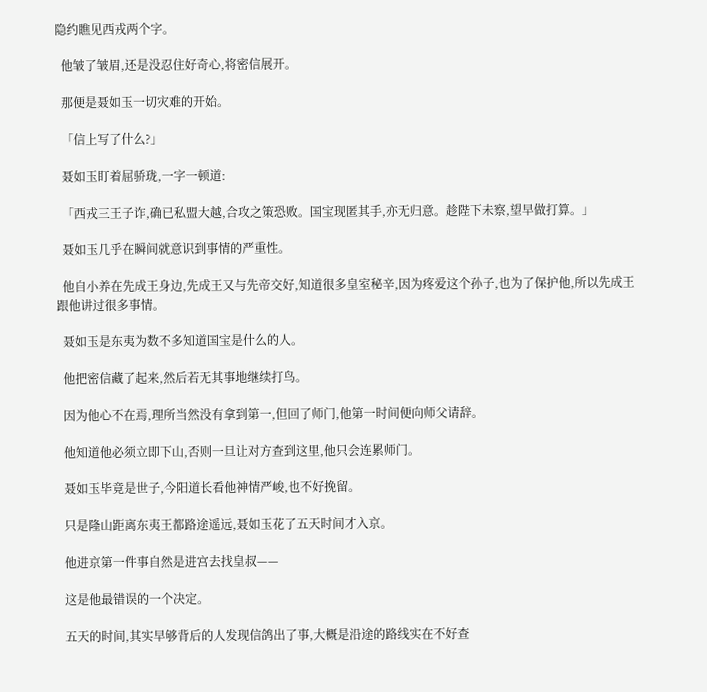隐约瞧见西戎两个字。

  他皱了皱眉,还是没忍住好奇心,将密信展开。

  那便是聂如玉一切灾难的开始。

  「信上写了什么?」

  聂如玉盯着屈骄珑,一字一顿道:

  「西戎三王子诈,确已私盟大越,合攻之策恐败。国宝现匿其手,亦无归意。趁陛下未察,望早做打算。」

  聂如玉几乎在瞬间就意识到事情的严重性。

  他自小养在先成王身边,先成王又与先帝交好,知道很多皇室秘辛,因为疼爱这个孙子,也为了保护他,所以先成王跟他讲过很多事情。

  聂如玉是东夷为数不多知道国宝是什么的人。

  他把密信藏了起来,然后若无其事地继续打鸟。

  因为他心不在焉,理所当然没有拿到第一,但回了师门,他第一时间便向师父请辞。

  他知道他必须立即下山,否则一旦让对方查到这里,他只会连累师门。

  聂如玉毕竟是世子,今阳道长看他神情严峻,也不好挽留。

  只是隆山距离东夷王都路途遥远,聂如玉花了五天时间才入京。

  他进京第一件事自然是进宫去找皇叔——

  这是他最错误的一个决定。

  五天的时间,其实早够背后的人发现信鸽出了事,大概是沿途的路线实在不好查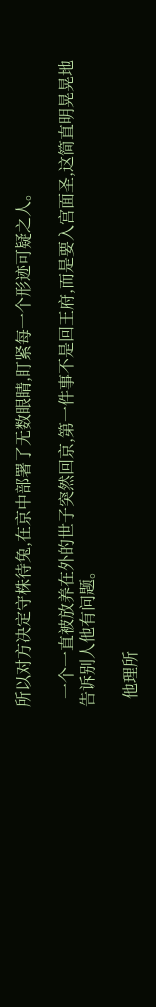所以对方决定守株待兔,在京中部署了无数眼睛,盯紧每一个形迹可疑之人。

  一个一直被放养在外的世子突然回京,第一件事不是回王府,而是要入宫面圣,这简直明晃晃地告诉别人他有问题。

  他理所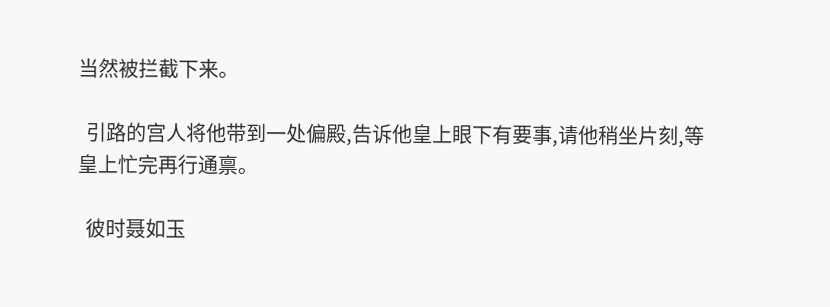当然被拦截下来。

  引路的宫人将他带到一处偏殿,告诉他皇上眼下有要事,请他稍坐片刻,等皇上忙完再行通禀。

  彼时聂如玉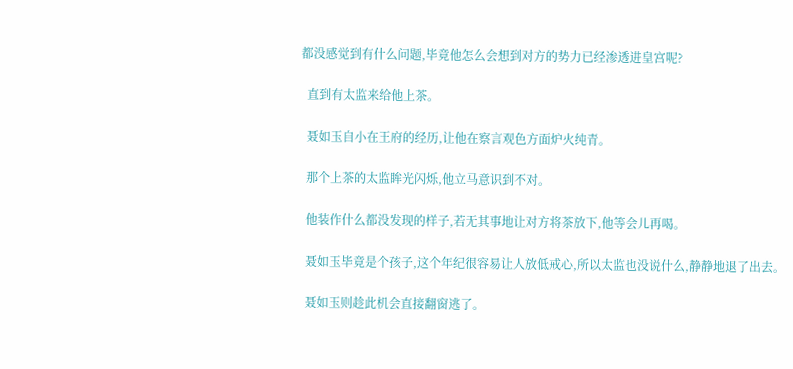都没感觉到有什么问题,毕竟他怎么会想到对方的势力已经渗透进皇宫呢?

  直到有太监来给他上茶。

  聂如玉自小在王府的经历,让他在察言观色方面炉火纯青。

  那个上茶的太监眸光闪烁,他立马意识到不对。

  他装作什么都没发现的样子,若无其事地让对方将茶放下,他等会儿再喝。

  聂如玉毕竟是个孩子,这个年纪很容易让人放低戒心,所以太监也没说什么,静静地退了出去。

  聂如玉则趁此机会直接翻窗逃了。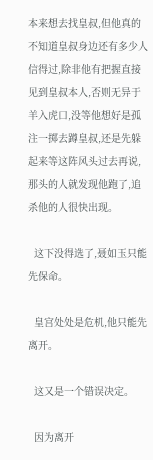本来想去找皇叔,但他真的不知道皇叔身边还有多少人信得过,除非他有把握直接见到皇叔本人,否则无异于羊入虎口,没等他想好是孤注一掷去蹲皇叔,还是先躲起来等这阵风头过去再说,那头的人就发现他跑了,追杀他的人很快出现。

  这下没得选了,聂如玉只能先保命。

  皇宫处处是危机,他只能先离开。

  这又是一个错误决定。

  因为离开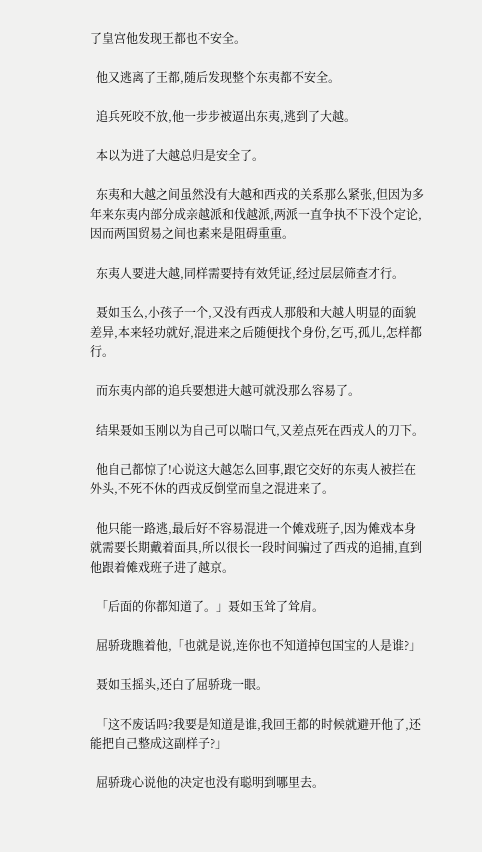了皇宫他发现王都也不安全。

  他又逃离了王都,随后发现整个东夷都不安全。

  追兵死咬不放,他一步步被逼出东夷,逃到了大越。

  本以为进了大越总归是安全了。

  东夷和大越之间虽然没有大越和西戎的关系那么紧张,但因为多年来东夷内部分成亲越派和伐越派,两派一直争执不下没个定论,因而两国贸易之间也素来是阻碍重重。

  东夷人要进大越,同样需要持有效凭证,经过层层筛查才行。

  聂如玉么,小孩子一个,又没有西戎人那般和大越人明显的面貌差异,本来轻功就好,混进来之后随便找个身份,乞丐,孤儿,怎样都行。

  而东夷内部的追兵要想进大越可就没那么容易了。

  结果聂如玉刚以为自己可以喘口气,又差点死在西戎人的刀下。

  他自己都惊了!心说这大越怎么回事,跟它交好的东夷人被拦在外头,不死不休的西戎反倒堂而皇之混进来了。

  他只能一路逃,最后好不容易混进一个傩戏班子,因为傩戏本身就需要长期戴着面具,所以很长一段时间骗过了西戎的追捕,直到他跟着傩戏班子进了越京。

  「后面的你都知道了。」聂如玉耸了耸肩。

  屈骄珑瞧着他,「也就是说,连你也不知道掉包国宝的人是谁?」

  聂如玉摇头,还白了屈骄珑一眼。

  「这不废话吗?我要是知道是谁,我回王都的时候就避开他了,还能把自己整成这副样子?」

  屈骄珑心说他的决定也没有聪明到哪里去。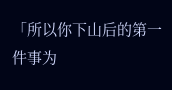「所以你下山后的第一件事为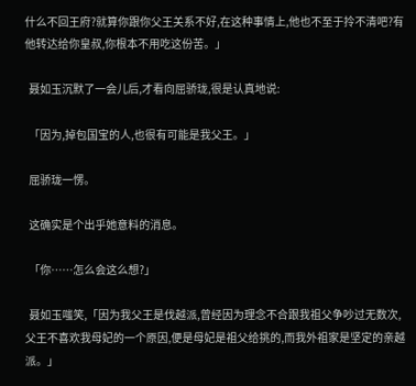什么不回王府?就算你跟你父王关系不好,在这种事情上,他也不至于拎不清吧?有他转达给你皇叔,你根本不用吃这份苦。」

  聂如玉沉默了一会儿后,才看向屈骄珑,很是认真地说:

  「因为,掉包国宝的人,也很有可能是我父王。」

  屈骄珑一愣。

  这确实是个出乎她意料的消息。

  「你……怎么会这么想?」

  聂如玉嗤笑,「因为我父王是伐越派,曾经因为理念不合跟我祖父争吵过无数次,父王不喜欢我母妃的一个原因,便是母妃是祖父给挑的,而我外祖家是坚定的亲越派。」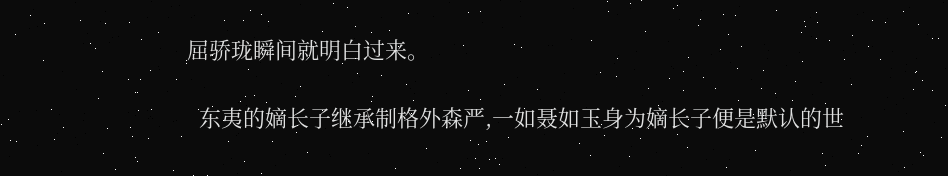屈骄珑瞬间就明白过来。

  东夷的嫡长子继承制格外森严,一如聂如玉身为嫡长子便是默认的世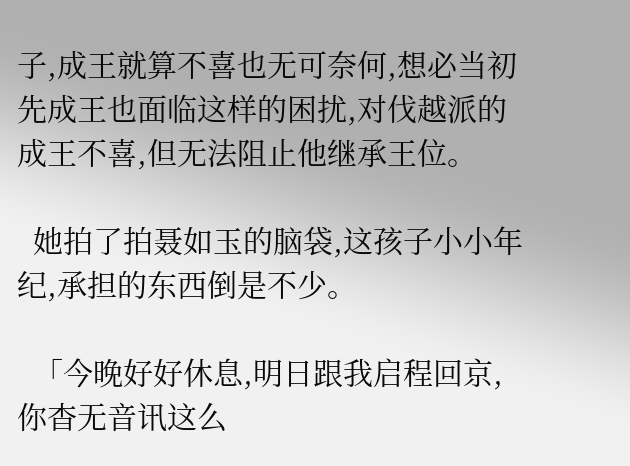子,成王就算不喜也无可奈何,想必当初先成王也面临这样的困扰,对伐越派的成王不喜,但无法阻止他继承王位。

  她拍了拍聂如玉的脑袋,这孩子小小年纪,承担的东西倒是不少。

  「今晚好好休息,明日跟我启程回京,你杳无音讯这么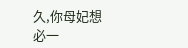久,你母妃想必一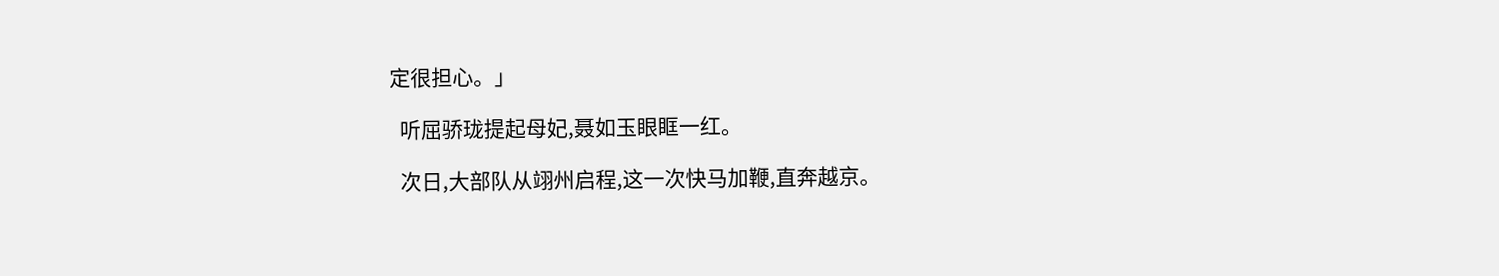定很担心。」

  听屈骄珑提起母妃,聂如玉眼眶一红。

  次日,大部队从翊州启程,这一次快马加鞭,直奔越京。